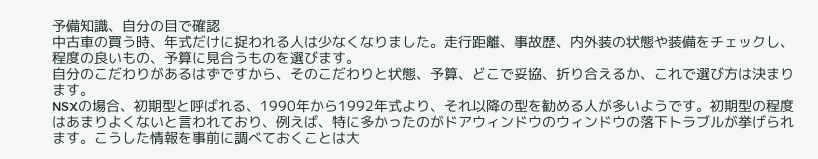予備知識、自分の目で確認
中古車の買う時、年式だけに捉われる人は少なくなりました。走行距離、事故歴、内外装の状態や装備をチェックし、程度の良いもの、予算に見合うものを選びます。
自分のこだわりがあるはずですから、そのこだわりと状態、予算、どこで妥協、折り合えるか、これで選び方は決まります。
NSXの場合、初期型と呼ばれる、1990年から1992年式より、それ以降の型を勧める人が多いようです。初期型の程度はあまりよくないと言われており、例えば、特に多かったのがドアウィンドウのウィンドウの落下トラブルが挙げられます。こうした情報を事前に調べておくことは大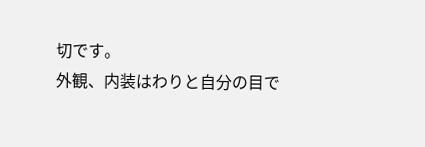切です。
外観、内装はわりと自分の目で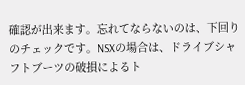確認が出来ます。忘れてならないのは、下回りのチェックです。NSXの場合は、ドライブシャフトブーツの破損によるト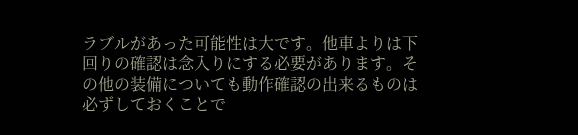ラブルがあった可能性は大です。他車よりは下回りの確認は念入りにする必要があります。その他の装備についても動作確認の出来るものは必ずしておくことで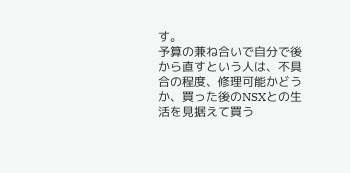す。
予算の兼ね合いで自分で後から直すという人は、不具合の程度、修理可能かどうか、買った後のNSXとの生活を見据えて買う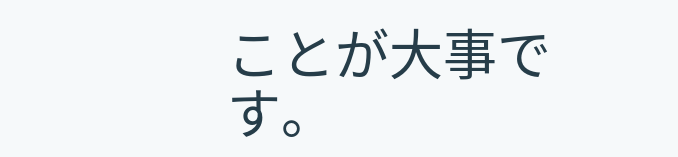ことが大事です。